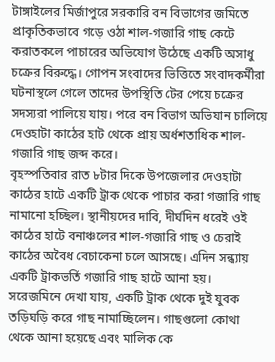টাঙ্গাইলের মির্জাপুরে সরকারি বন বিভাগের জমিতে প্রাকৃতিকভাবে গড়ে ওঠা শাল-গজারি গাছ কেটে করাতকলে পাচারের অভিযোগ উঠেছে একটি অসাধু চক্রের বিরুদ্ধে। গোপন সংবাদের ভিত্তিতে সংবাদকর্মীরা ঘটনাস্থলে গেলে তাদের উপস্থিতি টের পেয়ে চক্রের সদস্যরা পালিয়ে যায়। পরে বন বিভাগ অভিযান চালিয়ে দেওহাটা কাঠের হাট থেকে প্রায় অর্ধশতাধিক শাল-গজারি গাছ জব্দ করে।
বৃহস্পতিবার রাত ৮টার দিকে উপজেলার দেওহাটা কাঠের হাটে একটি ট্রাক থেকে পাচার করা গজারি গাছ নামানো হচ্ছিল। স্থানীয়দের দাবি, দীর্ঘদিন ধরেই ওই কাঠের হাটে বনাঞ্চলের শাল-গজারি গাছ ও চেরাই কাঠের অবৈধ বেচাকেনা চলে আসছে। এদিন সন্ধ্যায় একটি ট্রাকভর্তি গজারি গাছ হাটে আনা হয়।
সরেজমিনে দেখা যায়, একটি ট্রাক থেকে দুই যুবক তড়িঘড়ি করে গাছ নামাচ্ছিলেন। গাছগুলো কোথা থেকে আনা হয়েছে এবং মালিক কে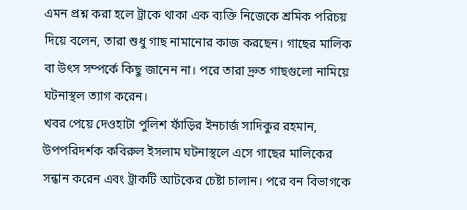এমন প্রশ্ন করা হলে ট্রাকে থাকা এক ব্যক্তি নিজেকে শ্রমিক পরিচয় দিয়ে বলেন, তারা শুধু গাছ নামানোর কাজ করছেন। গাছের মালিক বা উৎস সম্পর্কে কিছু জানেন না। পরে তারা দ্রুত গাছগুলো নামিয়ে ঘটনাস্থল ত্যাগ করেন।
খবর পেয়ে দেওহাটা পুলিশ ফাঁড়ির ইনচার্জ সাদিকুর রহমান, উপপরিদর্শক কবিরুল ইসলাম ঘটনাস্থলে এসে গাছের মালিকের সন্ধান করেন এবং ট্রাকটি আটকের চেষ্টা চালান। পরে বন বিভাগকে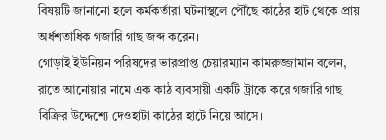বিষয়টি জানানো হলে কর্মকর্তারা ঘটনাস্থলে পৌঁছে কাঠের হাট থেকে প্রায় অর্ধশতাধিক গজারি গাছ জব্দ করেন।
গোড়াই ইউনিয়ন পরিষদের ভারপ্রাপ্ত চেয়ারম্যান কামরুজ্জামান বলেন, রাতে আনোয়ার নামে এক কাঠ ব্যবসায়ী একটি ট্রাকে করে গজারি গাছ বিক্রির উদ্দেশ্যে দেওহাটা কাঠের হাটে নিয়ে আসে।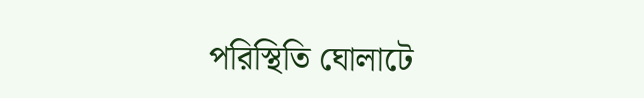পরিস্থিতি ঘোলাটে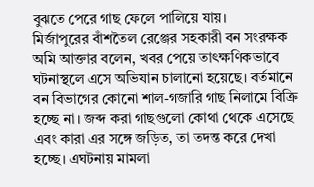বুঝতে পেরে গাছ ফেলে পালিয়ে যায়।
মির্জাপুরের বাঁশতৈল রেঞ্জের সহকারী বন সংরক্ষক অমি আক্তার বলেন, খবর পেয়ে তাৎক্ষণিকভাবে ঘটনাস্থলে এসে অভিযান চালানো হয়েছে। বর্তমানে বন বিভাগের কোনো শাল-গজারি গাছ নিলামে বিক্রি হচ্ছে না। জব্দ করা গাছগুলো কোথা থেকে এসেছে এবং কারা এর সঙ্গে জড়িত, তা তদন্ত করে দেখা হচ্ছে। এঘটনায় মামলা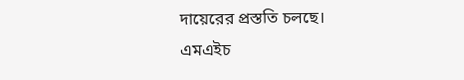দায়েরের প্রস্ততি চলছে।
এমএইচ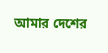আমার দেশের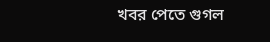খবর পেতে গুগল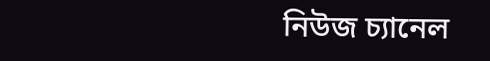নিউজ চ্যানেল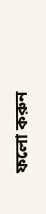ফলো করুন